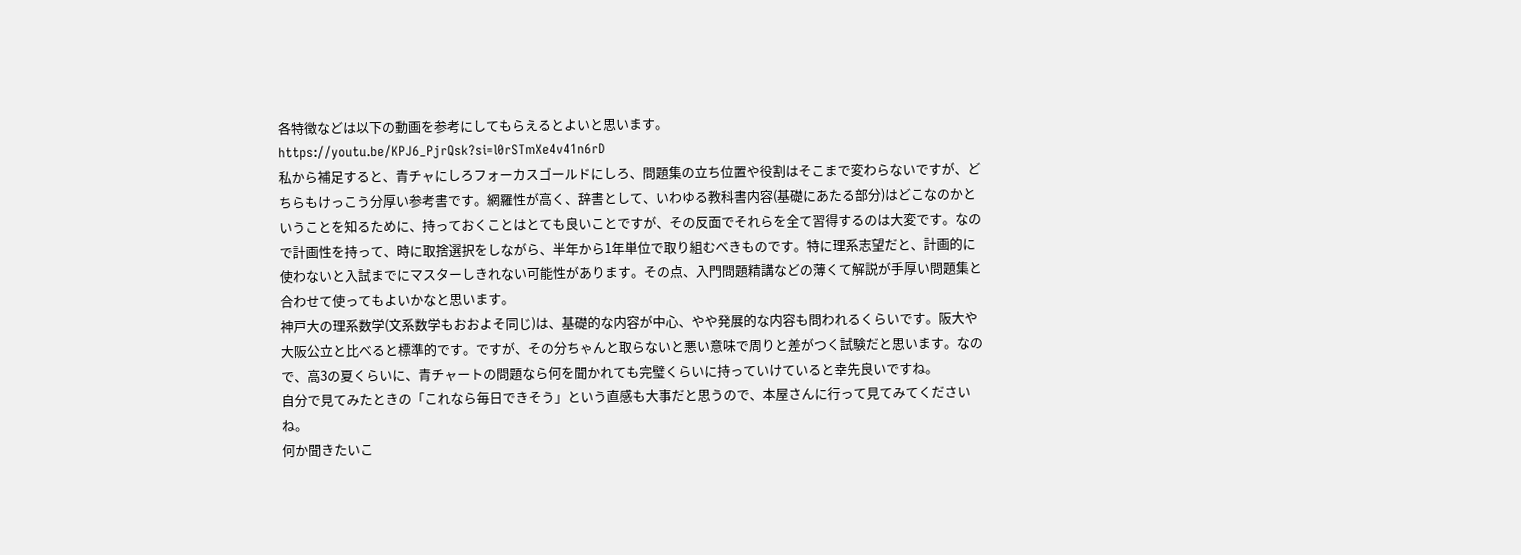各特徴などは以下の動画を参考にしてもらえるとよいと思います。
https://youtu.be/KPJ6_PjrQsk?si=l0rSTmXe4v41n6rD
私から補足すると、青チャにしろフォーカスゴールドにしろ、問題集の立ち位置や役割はそこまで変わらないですが、どちらもけっこう分厚い参考書です。網羅性が高く、辞書として、いわゆる教科書内容(基礎にあたる部分)はどこなのかということを知るために、持っておくことはとても良いことですが、その反面でそれらを全て習得するのは大変です。なので計画性を持って、時に取捨選択をしながら、半年から1年単位で取り組むべきものです。特に理系志望だと、計画的に使わないと入試までにマスターしきれない可能性があります。その点、入門問題精講などの薄くて解説が手厚い問題集と合わせて使ってもよいかなと思います。
神戸大の理系数学(文系数学もおおよそ同じ)は、基礎的な内容が中心、やや発展的な内容も問われるくらいです。阪大や大阪公立と比べると標準的です。ですが、その分ちゃんと取らないと悪い意味で周りと差がつく試験だと思います。なので、高3の夏くらいに、青チャートの問題なら何を聞かれても完璧くらいに持っていけていると幸先良いですね。
自分で見てみたときの「これなら毎日できそう」という直感も大事だと思うので、本屋さんに行って見てみてくださいね。
何か聞きたいこ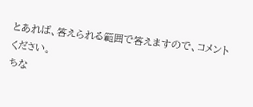とあれば、答えられる範囲で答えますので、コメントください。
ちな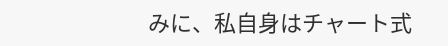みに、私自身はチャート式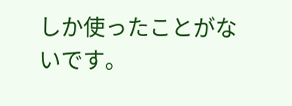しか使ったことがないです。